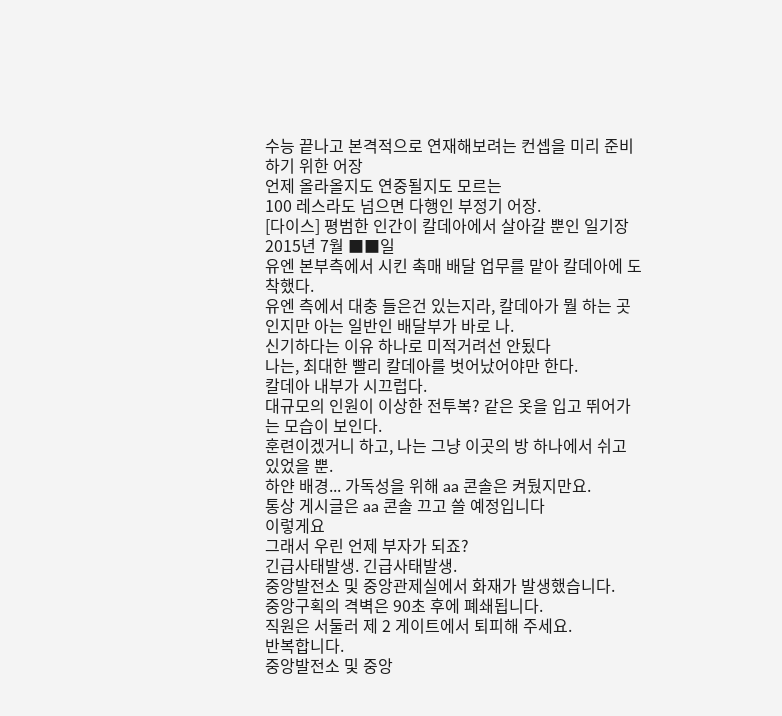수능 끝나고 본격적으로 연재해보려는 컨셉을 미리 준비하기 위한 어장
언제 올라올지도 연중될지도 모르는
100 레스라도 넘으면 다행인 부정기 어장.
[다이스] 평범한 인간이 칼데아에서 살아갈 뿐인 일기장
2015년 7월 ■■일
유엔 본부측에서 시킨 촉매 배달 업무를 맡아 칼데아에 도착했다.
유엔 측에서 대충 들은건 있는지라, 칼데아가 뭘 하는 곳인지만 아는 일반인 배달부가 바로 나.
신기하다는 이유 하나로 미적거려선 안됬다
나는, 최대한 빨리 칼데아를 벗어났어야만 한다.
칼데아 내부가 시끄럽다.
대규모의 인원이 이상한 전투복? 같은 옷을 입고 뛰어가는 모습이 보인다.
훈련이겠거니 하고, 나는 그냥 이곳의 방 하나에서 쉬고 있었을 뿐.
하얀 배경... 가독성을 위해 aa 콘솔은 켜뒀지만요.
통상 게시글은 aa 콘솔 끄고 쓸 예정입니다
이렇게요
그래서 우린 언제 부자가 되죠?
긴급사태발생. 긴급사태발생.
중앙발전소 및 중앙관제실에서 화재가 발생했습니다.
중앙구획의 격벽은 90초 후에 폐쇄됩니다.
직원은 서둘러 제 2 게이트에서 퇴피해 주세요.
반복합니다.
중앙발전소 및 중앙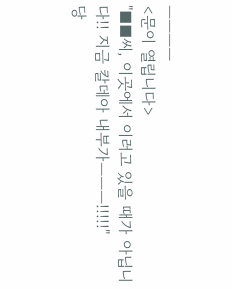――――
<문이 열립니다>
"■■씨, 이곳에서 이러고 있을 때가 아닙니다!! 지금 칼데아 내부가―――!!!!!"
당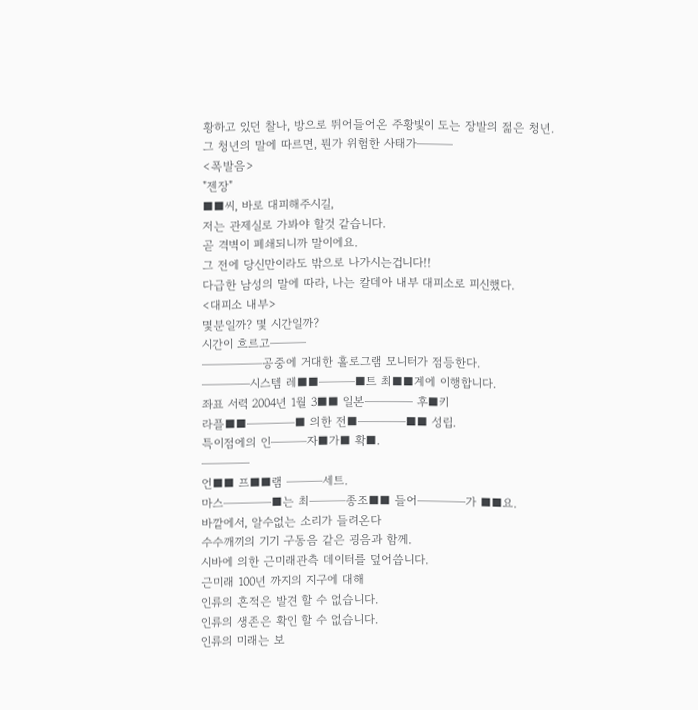황하고 있던 찰나, 방으로 뛰어들어온 주황빛이 도는 장발의 젊은 청년.
그 청년의 말에 따르면, 뭔가 위험한 사태가───
<폭발음>
"젠장"
■■씨, 바로 대피해주시길,
저는 관제실로 가봐야 할것 같습니다.
곧 격벽이 폐쇄되니까 말이에요.
그 전에 당신만이라도 밖으로 나가시는겁니다!!
다급한 남성의 말에 따라, 나는 칼데아 내부 대피소로 피신했다.
<대피소 내부>
몇분일까? 몇 시간일까?
시간이 흐르고───
─────공중에 거대한 홀로그램 모니터가 점등한다.
────시스템 레■■───■트 최■■계에 이행합니다.
좌표 서력 2004년 1월 3■■ 일본──── 후■키
라플■■────■ 의한 전■────■■ 성립.
특이점에의 인───자■가■ 확■.
────
언■■ 프■■램 ───세트.
마스────■는 최───종조■■ 들어────가 ■■요.
바깥에서, 알수없는 소리가 들려온다
수수깨끼의 기기 구동음 같은 굉음과 함께.
시바에 의한 근미래관측 데이터를 덮어씁니다.
근미래 100년 까지의 지구에 대해
인류의 흔적은 발견 할 수 없습니다.
인류의 생존은 확인 할 수 없습니다.
인류의 미래는 보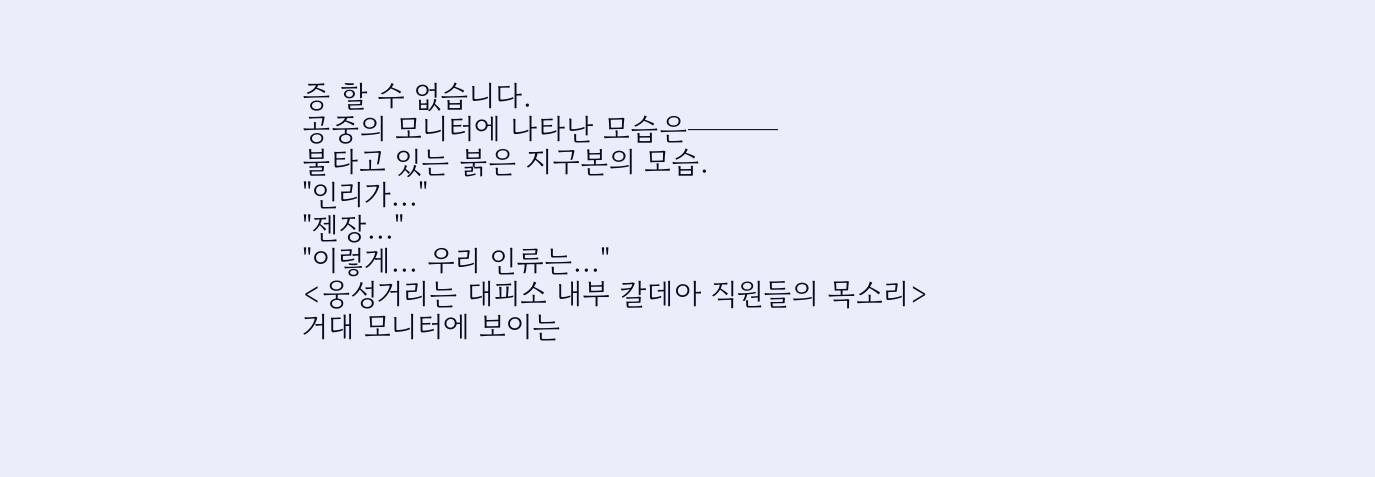증 할 수 없습니다.
공중의 모니터에 나타난 모습은───
불타고 있는 붉은 지구본의 모습.
"인리가..."
"젠장..."
"이렇게... 우리 인류는..."
<웅성거리는 대피소 내부 칼데아 직원들의 목소리>
거대 모니터에 보이는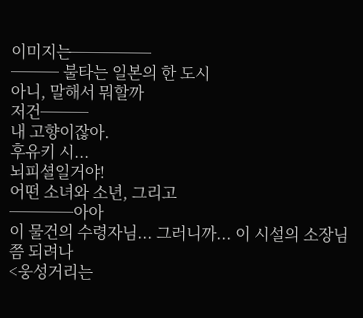이미지는─────
─── 불타는 일본의 한 도시
아니, 말해서 뭐할까
저건───
내 고향이잖아.
후유키 시...
뇌피셜일거야!
어떤 소녀와 소년, 그리고
────아아
이 물건의 수령자님... 그러니까... 이 시설의 소장님쯤 되려나
<웅성거리는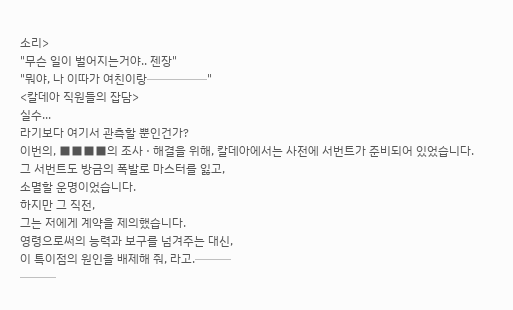소리>
"무슨 일이 벌어지는거야.. 젠장"
"뭐야, 나 이따가 여친이랑─────"
<칼데아 직원들의 잡담>
실수...
라기보다 여기서 관측할 뿐인건가?
이번의, ■■■■의 조사 · 해결을 위해, 칼데아에서는 사전에 서번트가 준비되어 있었습니다.
그 서번트도 방금의 폭발로 마스터를 잃고,
소멸할 운명이었습니다.
하지만 그 직전,
그는 저에게 계약을 제의했습니다.
영령으로써의 능력과 보구를 넘겨주는 대신,
이 특이점의 원인을 배제해 줘, 라고.───
───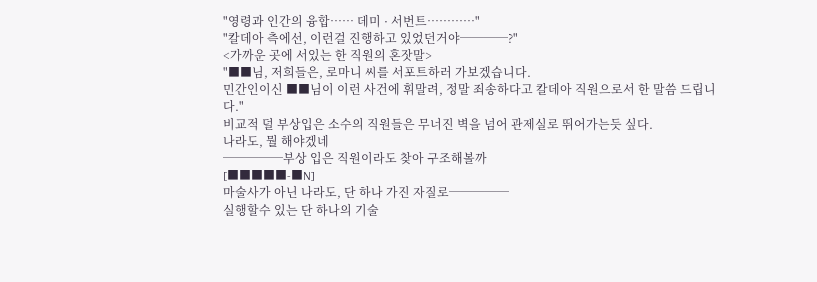"영령과 인간의 융합…… 데미 · 서번트…………"
"칼데아 측에선, 이런걸 진행하고 있었던거야────?"
<가까운 곳에 서있는 한 직원의 혼잣말>
"■■님, 저희들은, 로마니 씨를 서포트하러 가보겠습니다.
민간인이신 ■■님이 이런 사건에 휘말려, 정말 죄송하다고 칼데아 직원으로서 한 말씀 드립니다."
비교적 덜 부상입은 소수의 직원들은 무너진 벽을 넘어 관제실로 뛰어가는듯 싶다.
나라도, 뭘 해야겠네
─────부상 입은 직원이라도 찾아 구조해볼까
[■■■■■-■N]
마술사가 아닌 나라도, 단 하나 가진 자질로─────
실행할수 있는 단 하나의 기술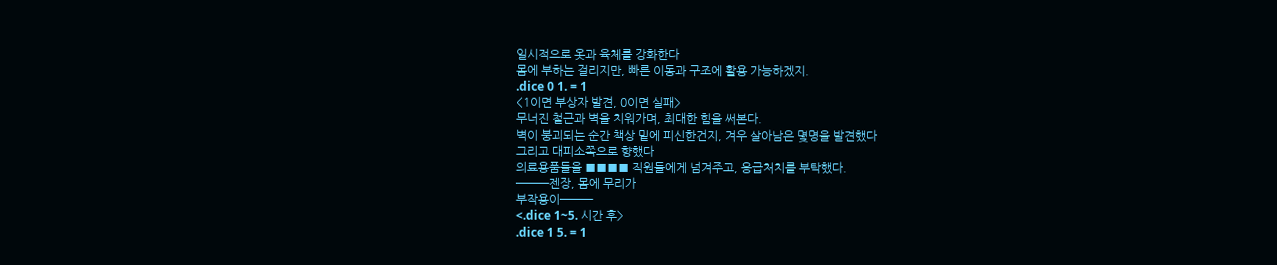일시적으로 옷과 육체를 강화한다
몸에 부하는 걸리지만, 빠른 이동과 구조에 활용 가능하겠지.
.dice 0 1. = 1
<1이면 부상자 발견, 0이면 실패>
무너진 철근과 벽을 치워가며, 최대한 힘을 써본다.
벽이 붕괴되는 순간 책상 밑에 피신한건지, 겨우 살아남은 몇명을 발견했다
그리고 대피소쪽으로 향했다
의료용품들을 ■■■■ 직원들에게 넘겨주고, 응급처치를 부탁했다.
───젠장, 몸에 무리가
부작용이───
<.dice 1~5. 시간 후>
.dice 1 5. = 1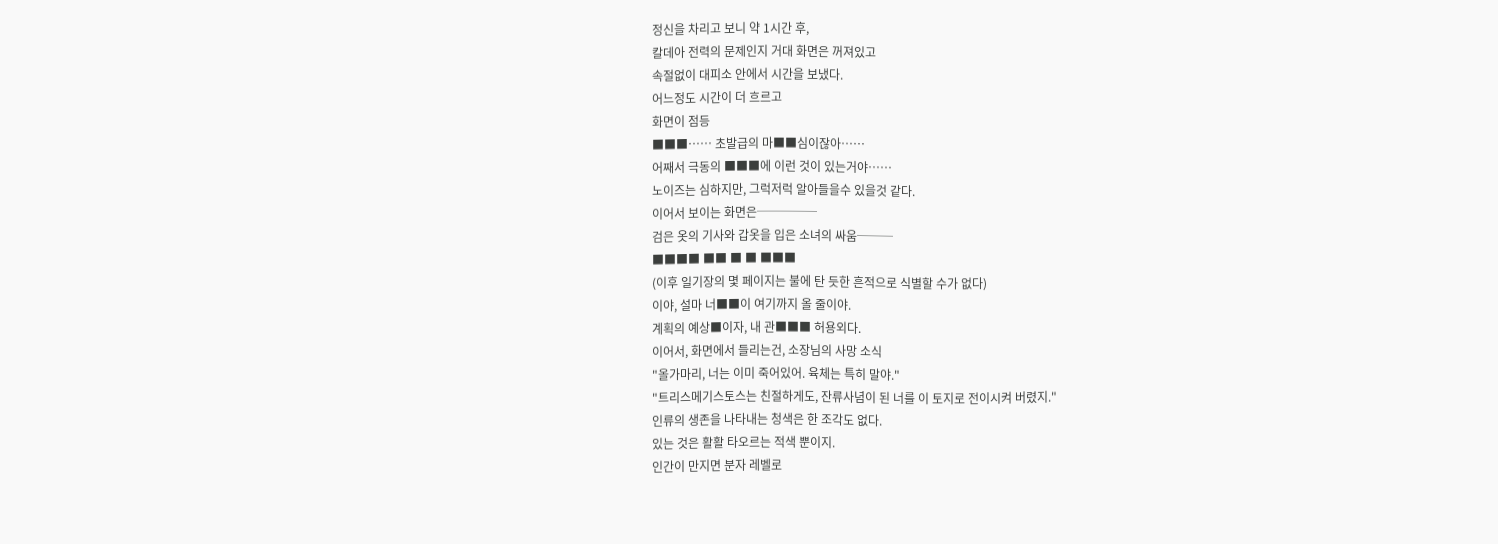정신을 차리고 보니 약 1시간 후,
칼데아 전력의 문제인지 거대 화면은 꺼져있고
속절없이 대피소 안에서 시간을 보냈다.
어느정도 시간이 더 흐르고
화면이 점등
■■■…… 초발급의 마■■심이잖아……
어째서 극동의 ■■■에 이런 것이 있는거야……
노이즈는 심하지만, 그럭저럭 알아들을수 있을것 같다.
이어서 보이는 화면은─────
검은 옷의 기사와 갑옷을 입은 소녀의 싸움───
■■■■ ■■ ■ ■ ■■■
(이후 일기장의 몇 페이지는 불에 탄 듯한 흔적으로 식별할 수가 없다)
이야, 설마 너■■이 여기까지 올 줄이야.
계획의 예상■이자, 내 관■■■ 허용외다.
이어서, 화면에서 들리는건, 소장님의 사망 소식
"올가마리, 너는 이미 죽어있어. 육체는 특히 말야."
"트리스메기스토스는 친절하게도, 잔류사념이 된 너를 이 토지로 전이시켜 버렸지."
인류의 생존을 나타내는 청색은 한 조각도 없다.
있는 것은 활활 타오르는 적색 뿐이지.
인간이 만지면 분자 레벨로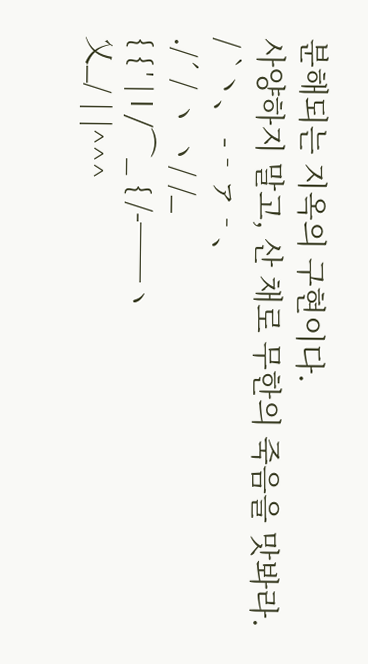분해되는 지옥의 구현이다.
사양하지 말고, 산 채로 무한의 죽음을 맛봐라.
/ `丶、 -‐ァ‐、
./´ / ヽ ヽ/ /_
{ { ' | l /⌒_ { /-──ヽ
乂_/ | |^^^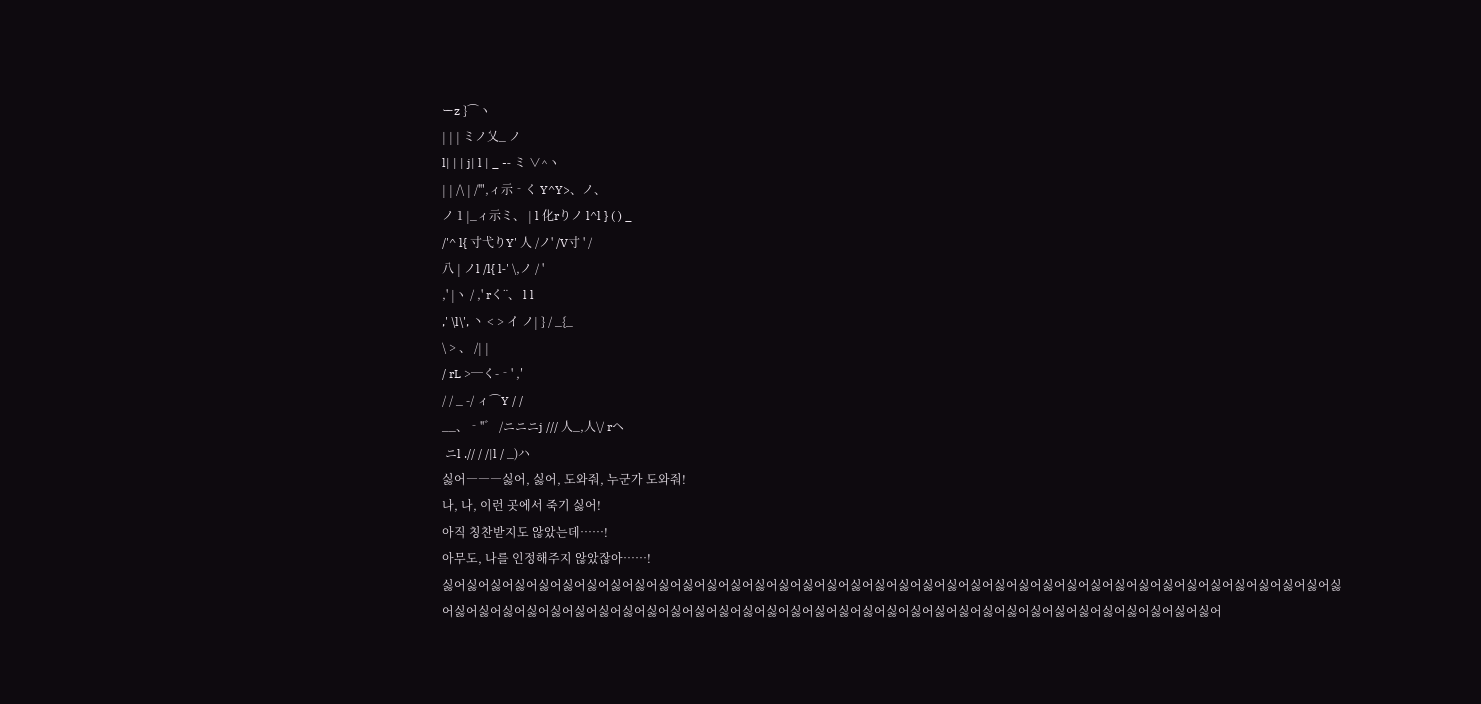ーz }⌒ヽ
| | | ミノ乂_ ノ
l| | | j| l | _ -‐ ミ ∨^ヽ
| | /\ | /'",ィ示‐く Y^Y>、ノ、
ノ 1 |_ィ示ミ、 | l 化rりノ l^l } ( ) _
/'^ l{ 寸弋りY' 人 /ノ' /V寸 ' /
八 | ノl /l{ l‐' \,ノ / '
,' |ヽ / ,' rく¨、 l l
,' \l\', 丶 < > イ ノ| } / _{_
\ > 、 /| |
/ rL >─く-‐' ,′
/ / _ -/ ィ⌒Y / /
__、‐''゛ /ニニニj /// 人_,人\/ rヘ
 ニl .// / /|l / _)ハ
싫어―――싫어, 싫어, 도와줘, 누군가 도와줘!
나, 나, 이런 곳에서 죽기 싫어!
아직 칭찬받지도 않았는데……!
아무도, 나를 인정해주지 않았잖아……!
싫어싫어싫어싫어싫어싫어싫어싫어싫어싫어싫어싫어싫어싫어싫어싫어싫어싫어싫어싫어싫어싫어싫어싫어싫어싫어싫어싫어싫어싫어싫어싫어싫어싫어싫어싫어싫어싫어싫어싫어싫어싫어싫어싫어싫어싫어싫어싫어싫어싫어싫어싫어싫어싫어싫어싫어싫어싫어싫어싫어싫어싫어싫어싫어싫어싫어싫어싫어싫어싫어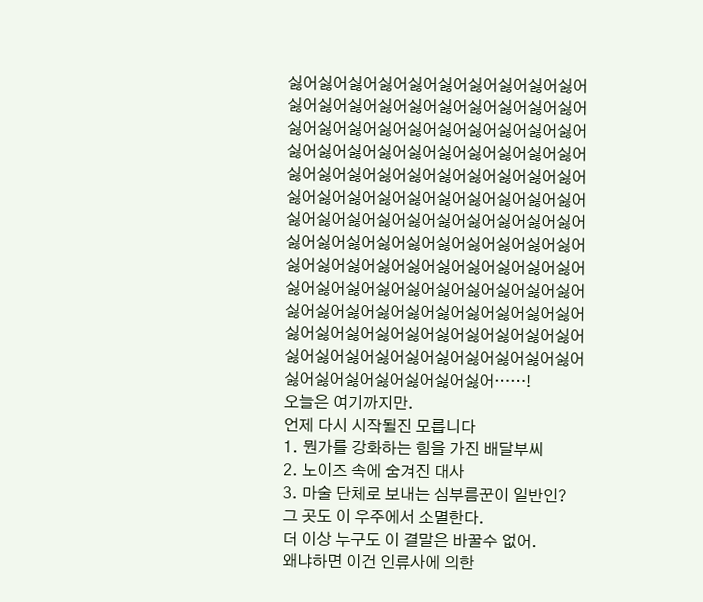싫어싫어싫어싫어싫어싫어싫어싫어싫어싫어싫어싫어싫어싫어싫어싫어싫어싫어싫어싫어싫어싫어싫어싫어싫어싫어싫어싫어싫어싫어싫어싫어싫어싫어싫어싫어싫어싫어싫어싫어싫어싫어싫어싫어싫어싫어싫어싫어싫어싫어싫어싫어싫어싫어싫어싫어싫어싫어싫어싫어싫어싫어싫어싫어싫어싫어싫어싫어싫어싫어싫어싫어싫어싫어싫어싫어싫어싫어싫어싫어싫어싫어싫어싫어싫어싫어싫어싫어싫어싫어싫어싫어싫어싫어싫어싫어싫어싫어싫어싫어싫어싫어싫어싫어싫어싫어싫어싫어싫어싫어싫어싫어싫어싫어싫어싫어싫어싫어싫어싫어싫어싫어싫어싫어싫어싫어싫어싫어싫어싫어싫어싫어싫어싫어싫어싫어싫어……!
오늘은 여기까지만.
언제 다시 시작될진 모릅니다
1. 뭔가를 강화하는 힘을 가진 배달부씨
2. 노이즈 속에 숨겨진 대사
3. 마술 단체로 보내는 심부름꾼이 일반인?
그 곳도 이 우주에서 소멸한다.
더 이상 누구도 이 결말은 바꿀수 없어.
왜냐하면 이건 인류사에 의한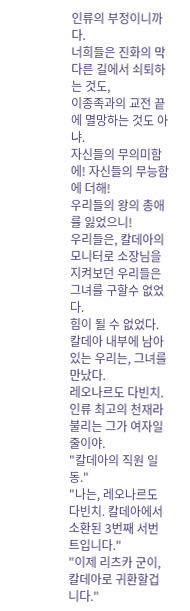인류의 부정이니까다.
너희들은 진화의 막다른 길에서 쇠퇴하는 것도,
이종족과의 교전 끝에 멸망하는 것도 아냐.
자신들의 무의미함에! 자신들의 무능함에 더해!
우리들의 왕의 총애를 잃었으니!
우리들은, 칼데아의 모니터로 소장님을 지켜보던 우리들은
그녀를 구할수 없었다.
힘이 될 수 없었다.
칼데아 내부에 남아있는 우리는, 그녀를 만났다.
레오나르도 다빈치.
인류 최고의 천재라 불리는 그가 여자일줄이야.
"칼데아의 직원 일동."
"나는, 레오나르도 다빈치. 칼데아에서 소환된 3번째 서번트입니다."
"이제 리츠카 군이, 칼데아로 귀환할겁니다."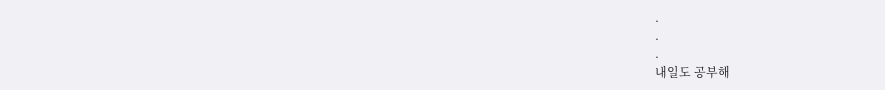.
.
.
내일도 공부해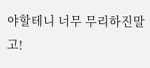야할테니 너무 무리하진말고!